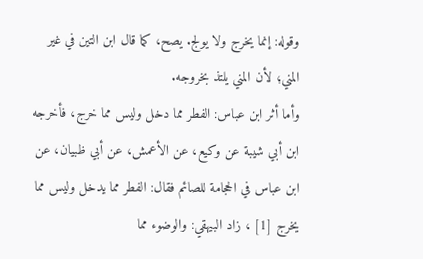وقوله: إنما يخرج ولا يولج. يصح، كما قال ابن التين في غير المني؛ لأن المني يلتذ بخروجه.
وأما أثر ابن عباس: الفطر مما دخل وليس مما خرج، فأخرجه ابن أبي شيبة عن وكيع، عن الأعمش، عن أبي ظبيان، عن ابن عباس في الحجامة للصائم فقال: الفطر مما يدخل وليس مما يخرج [1] ، زاد البيهقي: والوضوء مما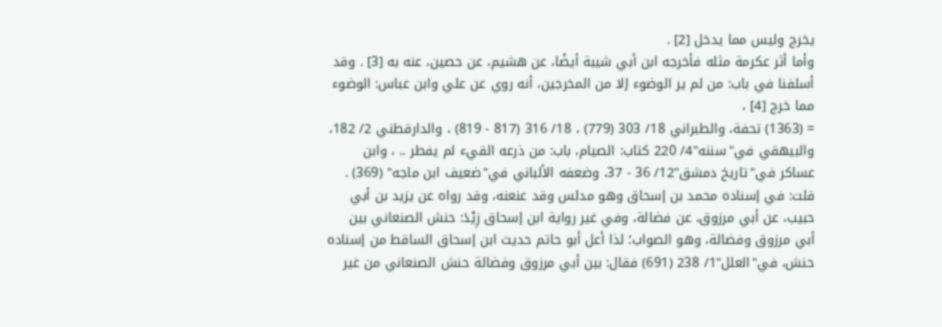يخرج وليس مما يدخل [2] .
وأما أثر عكرمة مثله فأخرجه ابن أبي شيبة أيضًا، عن هشيم، عن حصين، عنه به [3] . وقد أسلفنا في باب: من لم ير الوضوء إلا من المخرجين، أنه روي عن علي وابن عباس: الوضوء مما خرج [4] ،
= (1363) تحفة، والطبراني 18/ 303 (779) ، 18/ 316 (817 - 819) ، والدارقطني 2/ 182، والبيهقي في"سننه"4/ 220 كتاب: الصيام، باب: من ذرعه القيء لم يفطر .. ، وابن عساكر في"تاريخ دمشق"12/ 36 - 37، وضعفه الألباني في"ضعيف ابن ماجه" (369) .
قلت: في إسناده محمد بن إسحاق وهو مدلس وقد عنعنه، وقد رواه عن يزيد بن أبي حبيب، عن أبي مرزوق، عن فضالة، وفي غير رواية ابن إسحاق زِيْدَ: حنش الصنعاني بين أبي مرزوق وفضالة، وهو الصواب؛ لذا أعل أبو حاتم حديث ابن إسحاق الساقط من إسناده حنش، في"العلل"1/ 238 (691) فقال: بين أبي مرزوق وفضالة حنش الصنعاني من غير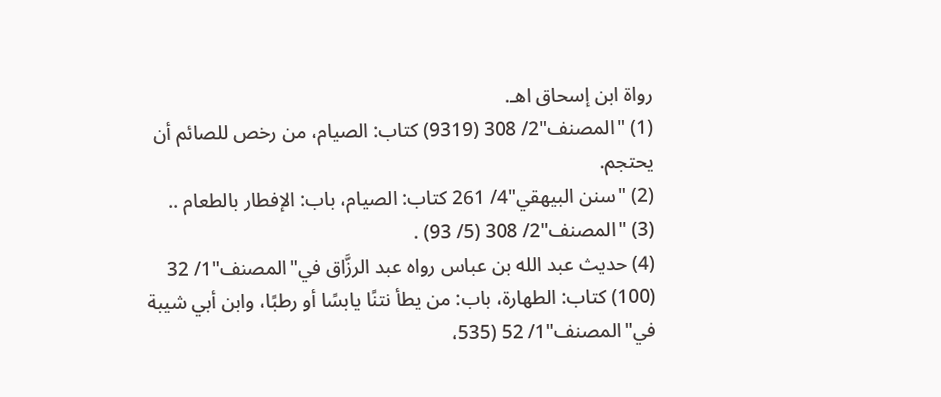رواة ابن إسحاق اهـ.
(1) "المصنف"2/ 308 (9319) كتاب: الصيام، من رخص للصائم أن يحتجم.
(2) "سنن البيهقي"4/ 261 كتاب: الصيام، باب: الإفطار بالطعام ..
(3) "المصنف"2/ 308 (5/ 93) .
(4) حديث عبد الله بن عباس رواه عبد الرزَّاق في"المصنف"1/ 32 (100) كتاب: الطهارة، باب: من يطأ نتنًا يابسًا أو رطبًا، وابن أبي شيبة في"المصنف"1/ 52 (535،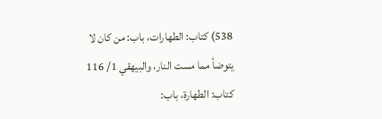538) كتاب: الطهارات، باب: من كان لا يتوضأ مما مست النار، والبيهقي 1/ 116 كتاب: الطهارة، باب: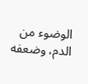الوضوء من الدم، وضعفه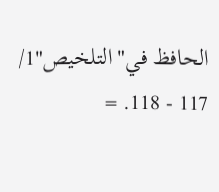الحافظ في"التلخيص"1/ 117 - 118. =